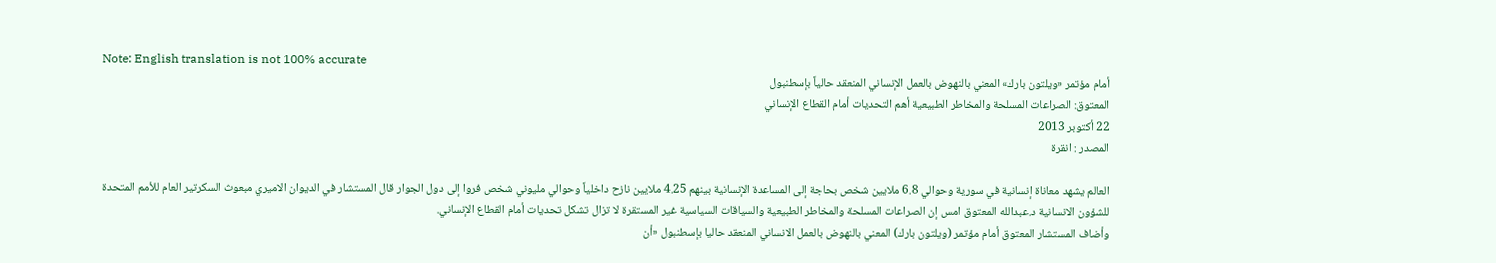Note: English translation is not 100% accurate
أمام مؤتمر «ويلتون بارك» المعني بالنهوض بالعمل الإنساني المنعقد حالياً بإسطنبول
المعتوق: الصراعات المسلحة والمخاطر الطبيعية أهم التحديات أمام القطاع الإنساني
22 أكتوبر 2013
المصدر : انقرة

العالم يشهد معاناة إنسانية في سورية وحوالي 6.8 ملايين شخص بحاجة إلى المساعدة الإنسانية بينهم 4.25 ملايين نازح داخلياً وحوالي مليوني شخص فروا إلى دول الجوار قال المستشار في الديوان الاميري مبعوث السكرتير العام للأمم المتحدة للشؤون الانسانية د.عبدالله المعتوق امس إن الصراعات المسلحة والمخاطر الطبيعية والسياقات السياسية غير المستقرة لا تزال تشكل تحديات أمام القطاع الإنساني.
وأضاف المستشار المعتوق أمام مؤتمر (ويلتون بارك) المعني بالنهوض بالعمل الانساني المنعقد حاليا بإسطنبول «أن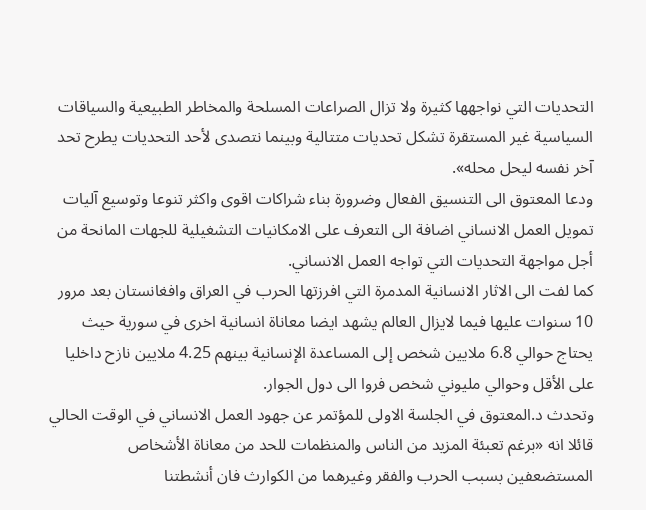التحديات التي نواجهها كثيرة ولا تزال الصراعات المسلحة والمخاطر الطبيعية والسياقات السياسية غير المستقرة تشكل تحديات متتالية وبينما نتصدى لأحد التحديات يطرح تحد آخر نفسه ليحل محله».
ودعا المعتوق الى التنسيق الفعال وضرورة بناء شراكات اقوى واكثر تنوعا وتوسيع آليات تمويل العمل الانساني اضافة الى التعرف على الامكانيات التشغيلية للجهات المانحة من أجل مواجهة التحديات التي تواجه العمل الانساني.
كما لفت الى الاثار الانسانية المدمرة التي افرزتها الحرب في العراق وافغانستان بعد مرور 10 سنوات عليها فيما لايزال العالم يشهد ايضا معاناة انسانية اخرى في سورية حيث يحتاج حوالي 6.8 ملايين شخص إلى المساعدة الإنسانية بينهم 4.25 ملايين نازح داخليا على الأقل وحوالي مليوني شخص فروا الى دول الجوار.
وتحدث د.المعتوق في الجلسة الاولى للمؤتمر عن جهود العمل الانساني في الوقت الحالي قائلا انه «برغم تعبئة المزيد من الناس والمنظمات للحد من معاناة الأشخاص المستضعفين بسبب الحرب والفقر وغيرهما من الكوارث فان أنشطتنا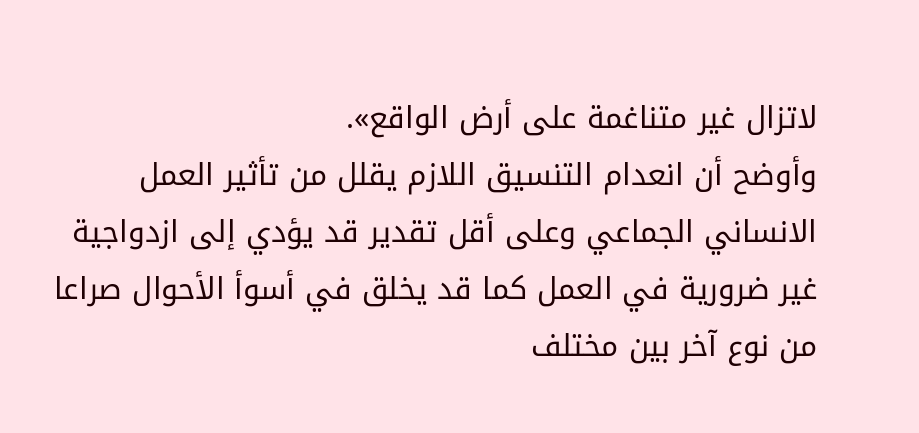لاتزال غير متناغمة على أرض الواقع».
وأوضح أن انعدام التنسيق اللازم يقلل من تأثير العمل الانساني الجماعي وعلى أقل تقدير قد يؤدي إلى ازدواجية غير ضرورية في العمل كما قد يخلق في أسوأ الأحوال صراعا من نوع آخر بين مختلف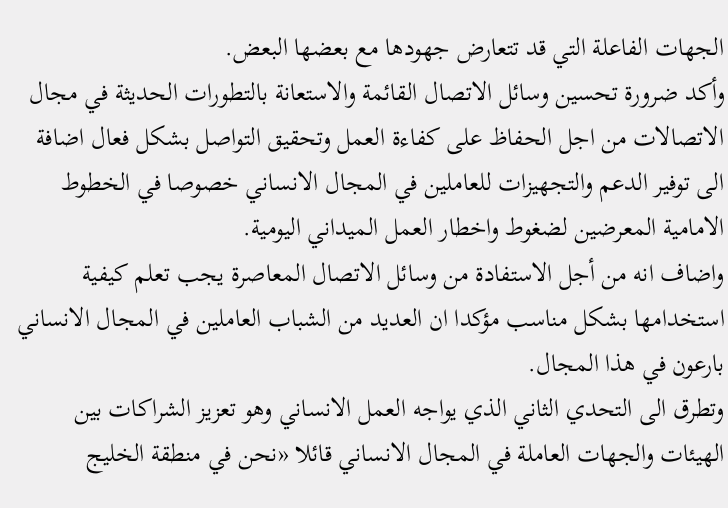الجهات الفاعلة التي قد تتعارض جهودها مع بعضها البعض.
وأكد ضرورة تحسين وسائل الاتصال القائمة والاستعانة بالتطورات الحديثة في مجال الاتصالات من اجل الحفاظ على كفاءة العمل وتحقيق التواصل بشكل فعال اضافة الى توفير الدعم والتجهيزات للعاملين في المجال الانساني خصوصا في الخطوط الامامية المعرضين لضغوط واخطار العمل الميداني اليومية.
واضاف انه من أجل الاستفادة من وسائل الاتصال المعاصرة يجب تعلم كيفية استخدامها بشكل مناسب مؤكدا ان العديد من الشباب العاملين في المجال الانساني بارعون في هذا المجال.
وتطرق الى التحدي الثاني الذي يواجه العمل الانساني وهو تعزيز الشراكات بين الهيئات والجهات العاملة في المجال الانساني قائلا «نحن في منطقة الخليج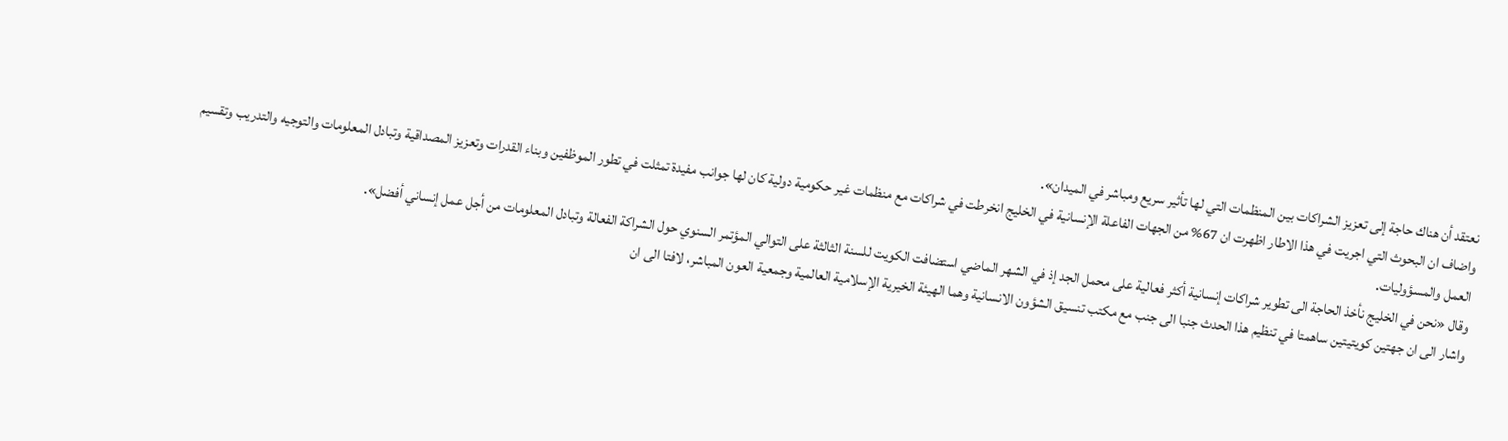نعتقد أن هناك حاجة إلى تعزيز الشراكات بين المنظمات التي لها تأثير سريع ومباشر في الميدان».
واضاف ان البحوث التي اجريت في هذا الاطار اظهرت ان 67% من الجهات الفاعلة الإنسانية في الخليج انخرطت في شراكات مع منظمات غير حكومية دولية كان لها جوانب مفيدة تمثلت في تطور الموظفين وبناء القدرات وتعزيز المصداقية وتبادل المعلومات والتوجيه والتدريب وتقسيم العمل والمسؤوليات.
وقال «نحن في الخليج نأخذ الحاجة الى تطوير شراكات إنسانية أكثر فعالية على محمل الجد إذ في الشهر الماضي استضافت الكويت للسنة الثالثة على التوالي المؤتمر السنوي حول الشراكة الفعالة وتبادل المعلومات من أجل عمل إنساني أفضل».
واشار الى ان جهتين كويتيتين ساهمتا في تنظيم هذا الحدث جنبا الى جنب مع مكتب تنسيق الشؤون الانسانية وهما الهيئة الخيرية الإسلامية العالمية وجمعية العون المباشر، لافتا الى ان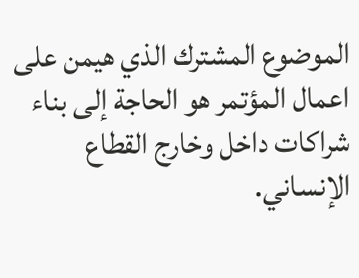الموضوع المشترك الذي هيمن على اعمال المؤتمر هو الحاجة إلى بناء شراكات داخل وخارج القطاع الإنساني.